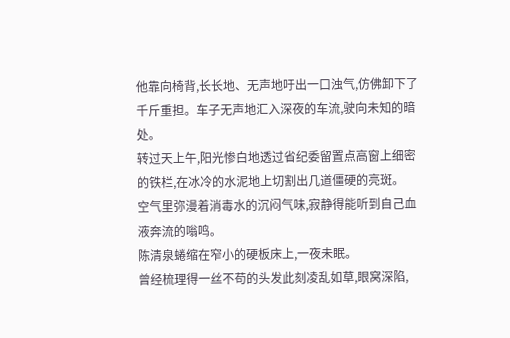他靠向椅背,长长地、无声地吁出一口浊气,仿佛卸下了千斤重担。车子无声地汇入深夜的车流,驶向未知的暗处。
转过天上午,阳光惨白地透过省纪委留置点高窗上细密的铁栏,在冰冷的水泥地上切割出几道僵硬的亮斑。
空气里弥漫着消毒水的沉闷气味,寂静得能听到自己血液奔流的嗡鸣。
陈清泉蜷缩在窄小的硬板床上,一夜未眠。
曾经梳理得一丝不苟的头发此刻凌乱如草,眼窝深陷,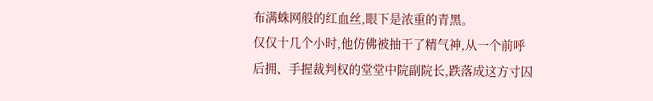布满蛛网般的红血丝,眼下是浓重的青黑。
仅仅十几个小时,他仿佛被抽干了精气神,从一个前呼后拥、手握裁判权的堂堂中院副院长,跌落成这方寸囚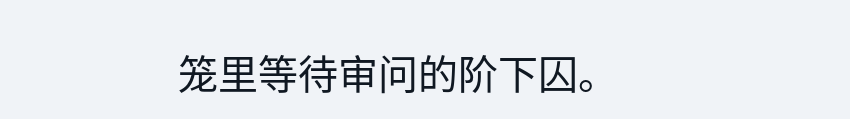笼里等待审问的阶下囚。